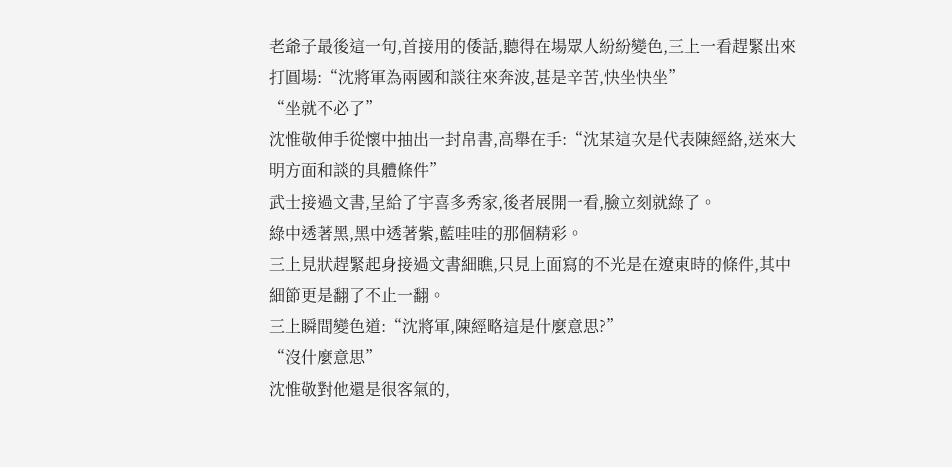老爺子最後這一句,首接用的倭話,聽得在場眾人紛紛變色,三上一看趕緊出來打圓場:“沈將軍為兩國和談往來奔波,甚是辛苦,快坐快坐”
“坐就不必了”
沈惟敬伸手從懷中抽出一封帛書,高舉在手:“沈某這次是代表陳經絡,送來大明方面和談的具體條件”
武士接過文書,呈給了宇喜多秀家,後者展開一看,臉立刻就綠了。
綠中透著黑,黑中透著紫,藍哇哇的那個精彩。
三上見狀趕緊起身接過文書細瞧,只見上面寫的不光是在遼東時的條件,其中細節更是翻了不止一翻。
三上瞬間變色道:“沈將軍,陳經略這是什麼意思?”
“沒什麼意思”
沈惟敬對他還是很客氣的,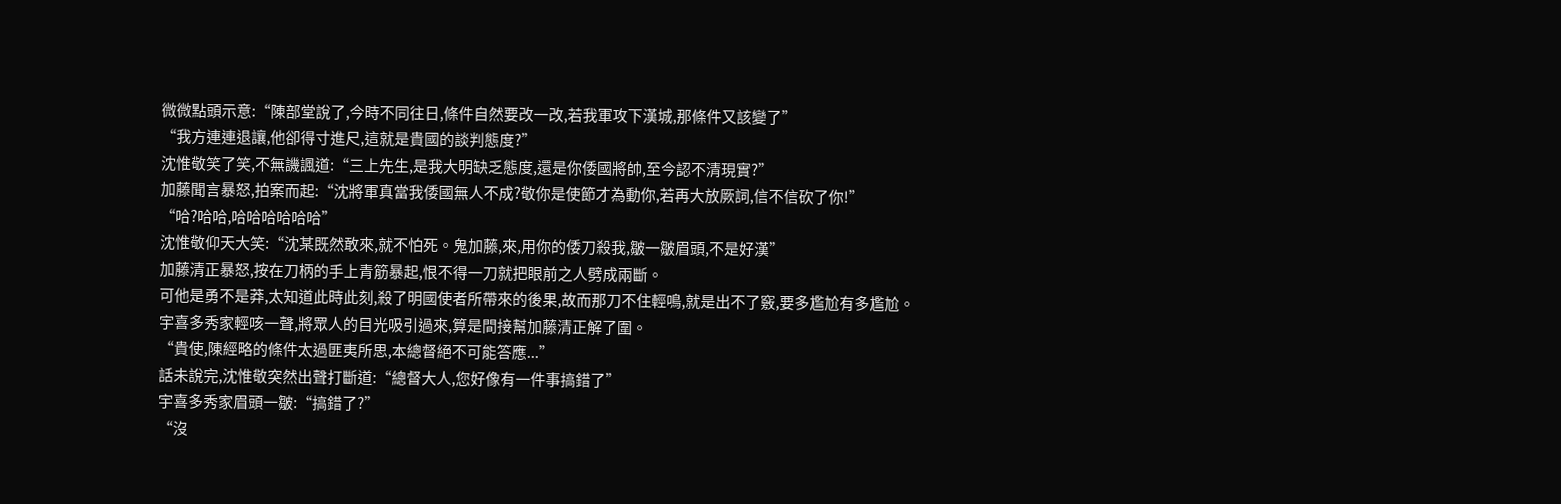微微點頭示意:“陳部堂說了,今時不同往日,條件自然要改一改,若我軍攻下漢城,那條件又該變了”
“我方連連退讓,他卻得寸進尺,這就是貴國的談判態度?”
沈惟敬笑了笑,不無譏諷道:“三上先生,是我大明缺乏態度,還是你倭國將帥,至今認不清現實?”
加藤聞言暴怒,拍案而起:“沈將軍真當我倭國無人不成?敬你是使節才為動你,若再大放厥詞,信不信砍了你!”
“哈?哈哈,哈哈哈哈哈哈”
沈惟敬仰天大笑:“沈某既然敢來,就不怕死。鬼加藤,來,用你的倭刀殺我,皺一皺眉頭,不是好漢”
加藤清正暴怒,按在刀柄的手上青筋暴起,恨不得一刀就把眼前之人劈成兩斷。
可他是勇不是莽,太知道此時此刻,殺了明國使者所帶來的後果,故而那刀不住輕鳴,就是出不了竅,要多尷尬有多尷尬。
宇喜多秀家輕咳一聲,將眾人的目光吸引過來,算是間接幫加藤清正解了圍。
“貴使,陳經略的條件太過匪夷所思,本總督絕不可能答應...”
話未說完,沈惟敬突然出聲打斷道:“總督大人,您好像有一件事搞錯了”
宇喜多秀家眉頭一皺:“搞錯了?”
“沒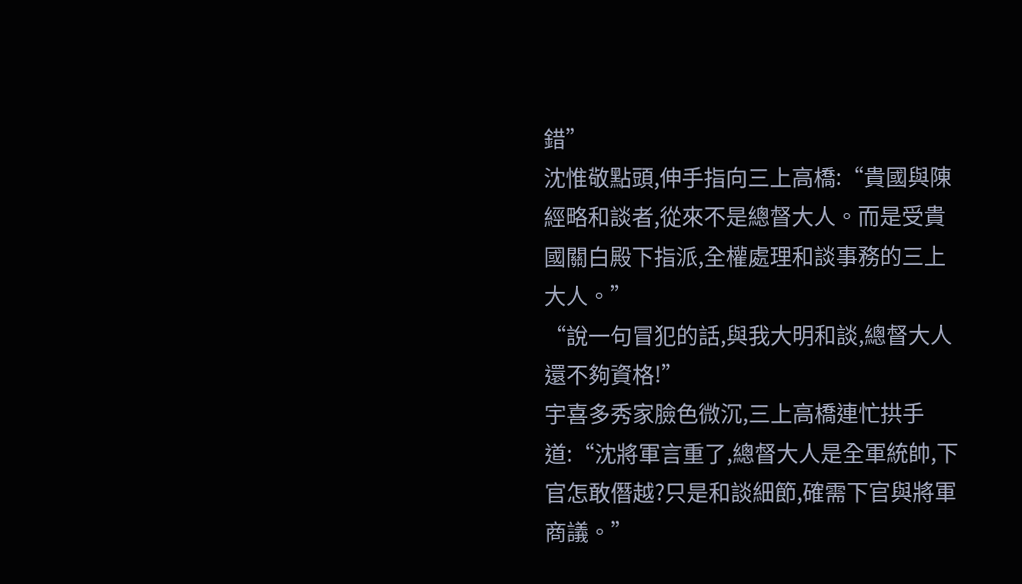錯”
沈惟敬點頭,伸手指向三上高橋:“貴國與陳經略和談者,從來不是總督大人。而是受貴國關白殿下指派,全權處理和談事務的三上大人。”
“說一句冒犯的話,與我大明和談,總督大人還不夠資格!”
宇喜多秀家臉色微沉,三上高橋連忙拱手道:“沈將軍言重了,總督大人是全軍統帥,下官怎敢僭越?只是和談細節,確需下官與將軍商議。”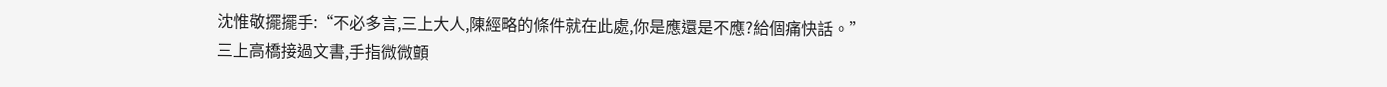沈惟敬擺擺手:“不必多言,三上大人,陳經略的條件就在此處,你是應還是不應?給個痛快話。”
三上高橋接過文書,手指微微顫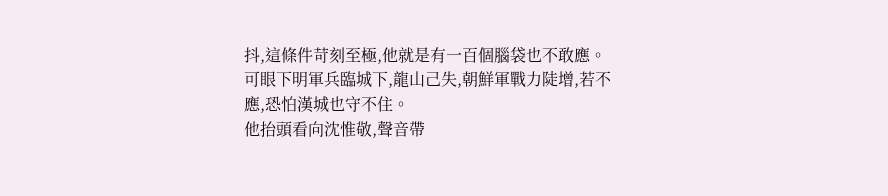抖,這條件苛刻至極,他就是有一百個腦袋也不敢應。
可眼下明軍兵臨城下,龍山己失,朝鮮軍戰力陡增,若不應,恐怕漢城也守不住。
他抬頭看向沈惟敬,聲音帶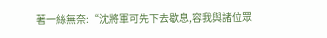著一絲無奈:“沈將軍可先下去歇息,容我與諸位眾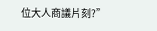位大人商議片刻?”